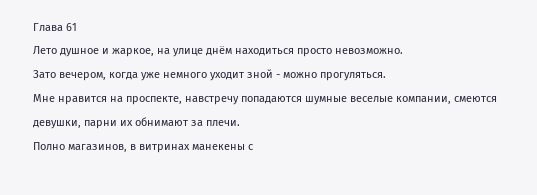Глава 61
Лето душное и жаркое, на улице днём находиться просто невозможно.
Зато вечером, когда уже немного уходит зной - можно прогуляться.
Мне нравится на проспекте, навстречу попадаются шумные веселые компании, смеются девушки, парни их обнимают за плечи.
Полно магазинов, в витринах манекены с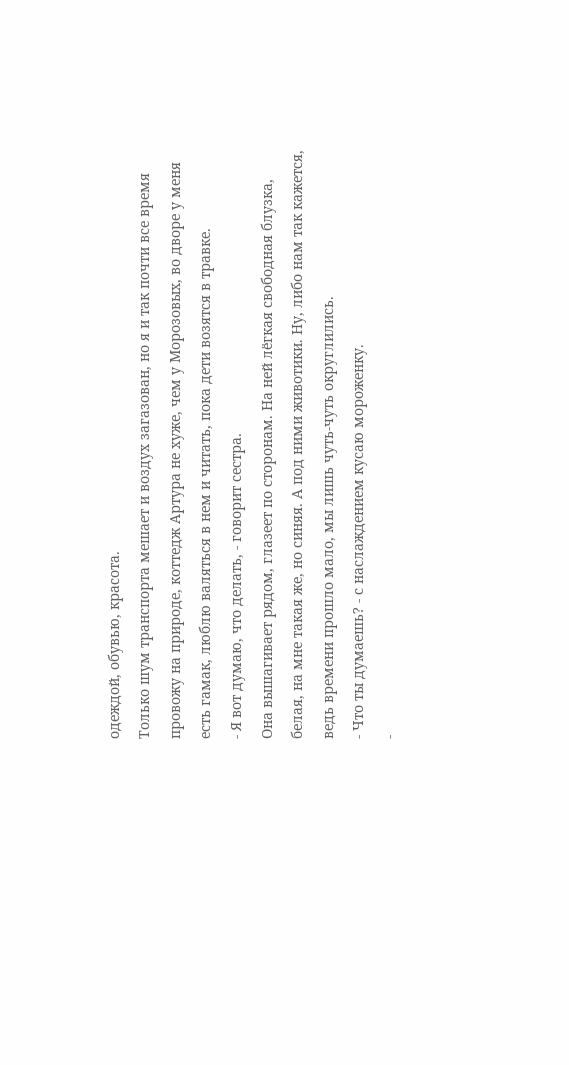одеждой, обувью, красота.
Только шум транспорта мешает и воздух загазован, но я и так почти все время провожу на природе, коттедж Артура не хуже, чем у Морозовых, во дворе у меня есть гамак, люблю валяться в нем и читать, пока дети возятся в травке.
- Я вот думаю, что делать, - говорит сестра.
Она вышагивает рядом, глазеет по сторонам. На ней лёгкая свободная блузка, белая, на мне такая же, но синяя. А под ними животики. Ну, либо нам так кажется, ведь времени прошло мало, мы лишь чуть-чуть округлились.
- Что ты думаешь? - с наслаждением кусаю мороженку.
-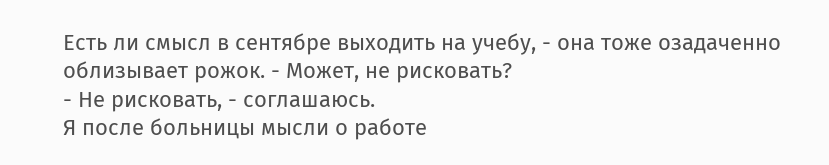Есть ли смысл в сентябре выходить на учебу, - она тоже озадаченно облизывает рожок. - Может, не рисковать?
- Не рисковать, - соглашаюсь.
Я после больницы мысли о работе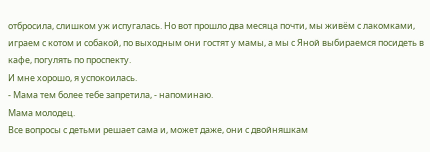отбросила, слишком уж испугалась. Но вот прошло два месяца почти, мы живём с лакомками, играем с котом и собакой, по выходным они гостят у мамы, а мы с Яной выбираемся посидеть в кафе, погулять по проспекту.
И мне хорошо, я успокоилась.
- Мама тем более тебе запретила, - напоминаю.
Мама молодец.
Все вопросы с детьми решает сама и, может даже, они с двойняшкам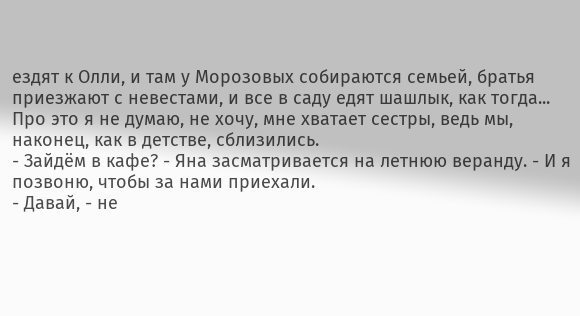ездят к Олли, и там у Морозовых собираются семьей, братья приезжают с невестами, и все в саду едят шашлык, как тогда...
Про это я не думаю, не хочу, мне хватает сестры, ведь мы, наконец, как в детстве, сблизились.
- Зайдём в кафе? - Яна засматривается на летнюю веранду. - И я позвоню, чтобы за нами приехали.
- Давай, - не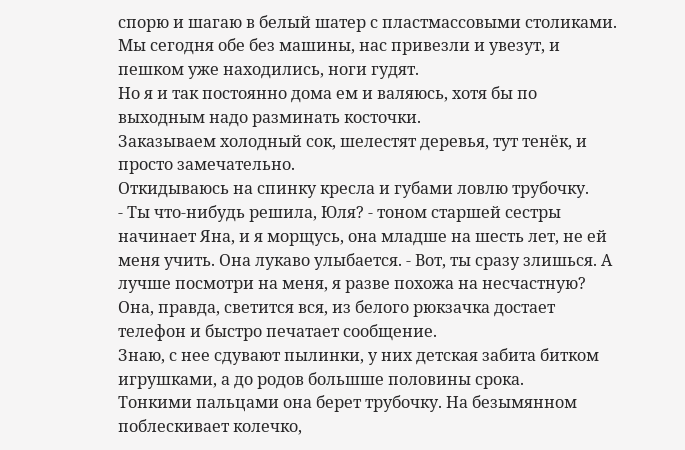спорю и шагаю в белый шатер с пластмассовыми столиками. Мы сегодня обе без машины, нас привезли и увезут, и пешком уже находились, ноги гудят.
Но я и так постоянно дома ем и валяюсь, хотя бы по выходным надо разминать косточки.
Заказываем холодный сок, шелестят деревья, тут тенёк, и просто замечательно.
Откидываюсь на спинку кресла и губами ловлю трубочку.
- Ты что-нибудь решила, Юля? - тоном старшей сестры начинает Яна, и я морщусь, она младше на шесть лет, не ей меня учить. Она лукаво улыбается. - Вот, ты сразу злишься. А лучше посмотри на меня, я разве похожа на несчастную?
Она, правда, светится вся, из белого рюкзачка достает телефон и быстро печатает сообщение.
Знаю, с нее сдувают пылинки, у них детская забита битком игрушками, а до родов большше половины срока.
Тонкими пальцами она берет трубочку. На безымянном поблескивает колечко,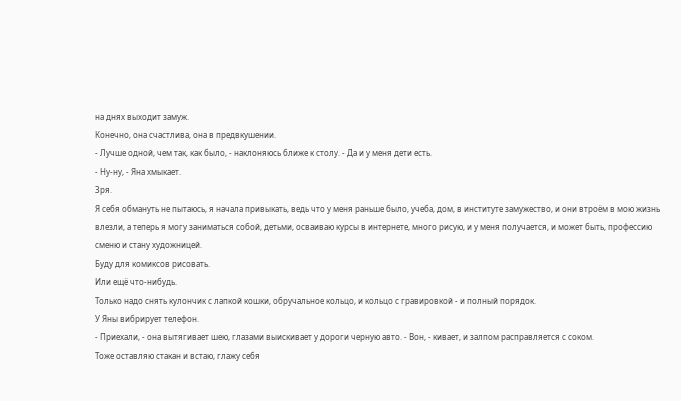на днях выходит замуж.
Конечно, она счастлива, она в предвкушении.
- Лучше одной, чем так, как было, - наклоняюсь ближе к столу. - Да и у меня дети есть.
- Ну-ну, - Яна хмыкает.
Зря.
Я себя обмануть не пытаюсь, я начала привыкать, ведь что у меня раньше было, учеба, дом, в институте замужество, и они втроём в мою жизнь влезли, а теперь я могу заниматься собой, детьми, осваиваю курсы в интернете, много рисую, и у меня получается, и может быть, профессию сменю и стану художницей.
Буду для комиксов рисовать.
Или ещё что-нибудь.
Только надо снять кулончик с лапкой кошки, обручальное кольцо, и кольцо с гравировкой - и полный порядок.
У Яны вибрирует телефон.
- Приехали, - она вытягивает шею, глазами выискивает у дороги черную авто. - Вон, - кивает, и залпом расправляется с соком.
Тоже оставляю стакан и встаю, глажу себя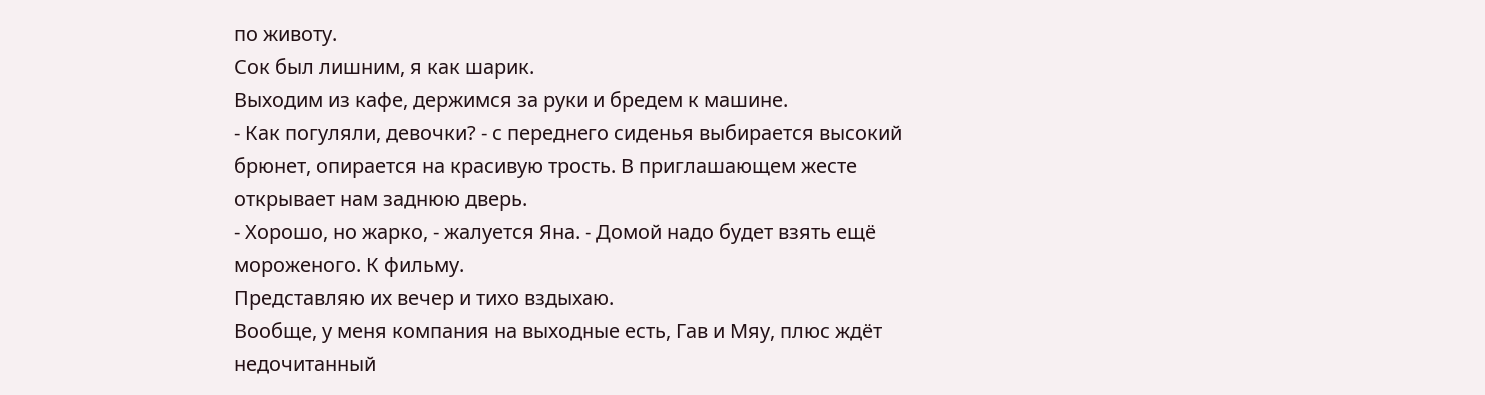по животу.
Сок был лишним, я как шарик.
Выходим из кафе, держимся за руки и бредем к машине.
- Как погуляли, девочки? - с переднего сиденья выбирается высокий брюнет, опирается на красивую трость. В приглашающем жесте открывает нам заднюю дверь.
- Хорошо, но жарко, - жалуется Яна. - Домой надо будет взять ещё мороженого. К фильму.
Представляю их вечер и тихо вздыхаю.
Вообще, у меня компания на выходные есть, Гав и Мяу, плюс ждёт недочитанный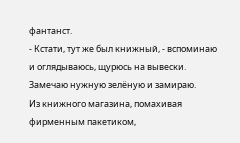фантанст.
- Кстати, тут же был книжный, - вспоминаю и оглядываюсь, щурюсь на вывески. Замечаю нужную зелёную и замираю.
Из книжного магазина, помахивая фирменным пакетиком,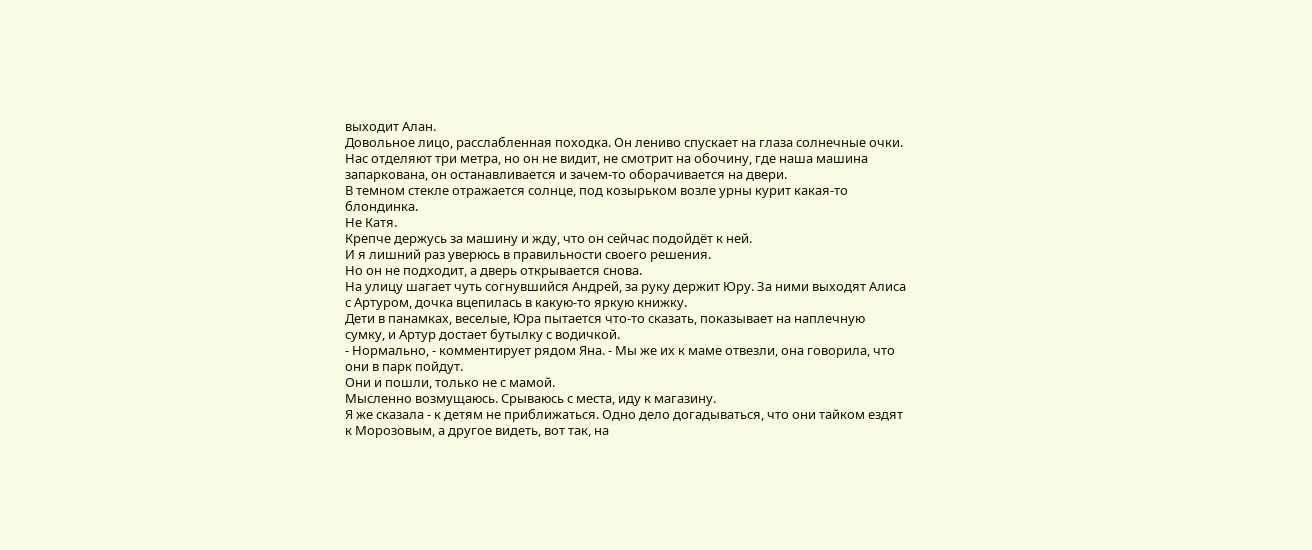выходит Алан.
Довольное лицо, расслабленная походка. Он лениво спускает на глаза солнечные очки.
Нас отделяют три метра, но он не видит, не смотрит на обочину, где наша машина запаркована, он останавливается и зачем-то оборачивается на двери.
В темном стекле отражается солнце, под козырьком возле урны курит какая-то блондинка.
Не Катя.
Крепче держусь за машину и жду, что он сейчас подойдёт к ней.
И я лишний раз уверюсь в правильности своего решения.
Но он не подходит, а дверь открывается снова.
На улицу шагает чуть согнувшийся Андрей, за руку держит Юру. За ними выходят Алиса с Артуром, дочка вцепилась в какую-то яркую книжку.
Дети в панамках, веселые, Юра пытается что-то сказать, показывает на наплечную сумку, и Артур достает бутылку с водичкой.
- Нормально, - комментирует рядом Яна. - Мы же их к маме отвезли, она говорила, что они в парк пойдут.
Они и пошли, только не с мамой.
Мысленно возмущаюсь. Срываюсь с места, иду к магазину.
Я же сказала - к детям не приближаться. Одно дело догадываться, что они тайком ездят к Морозовым, а другое видеть, вот так, на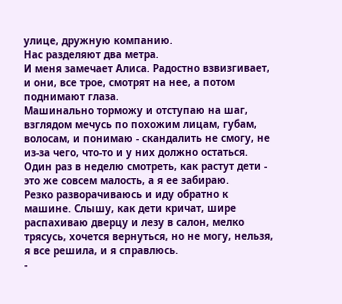улице, дружную компанию.
Нас разделяют два метра.
И меня замечает Алиса. Радостно взвизгивает, и они, все трое, смотрят на нее, а потом поднимают глаза.
Машинально торможу и отступаю на шаг, взглядом мечусь по похожим лицам, губам, волосам, и понимаю - скандалить не смогу, не из-за чего, что-то и у них должно остаться. Один раз в неделю смотреть, как растут дети - это же совсем малость, а я ее забираю.
Резко разворачиваюсь и иду обратно к машине. Слышу, как дети кричат, шире распахиваю дверцу и лезу в салон, мелко трясусь, хочется вернуться, но не могу, нельзя, я все решила, и я справлюсь.
-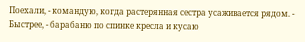Поехали, - командую, когда растерянная сестра усаживается рядом. - Быстрее, - барабаню по спинке кресла и кусаю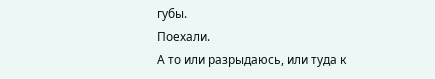губы.
Поехали.
А то или разрыдаюсь, или туда к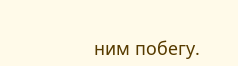ним побегу.